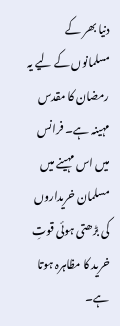دنیا بھر کے مسلمانوں کے لیے یہ رمضان کا مقدس مہینہ ہے۔ فرانس میں اس مہینے میں مسلمان خریداروں کی بڑھتی ہوئی قوتِ خرید کا مظاہرہ ہوتا ہے۔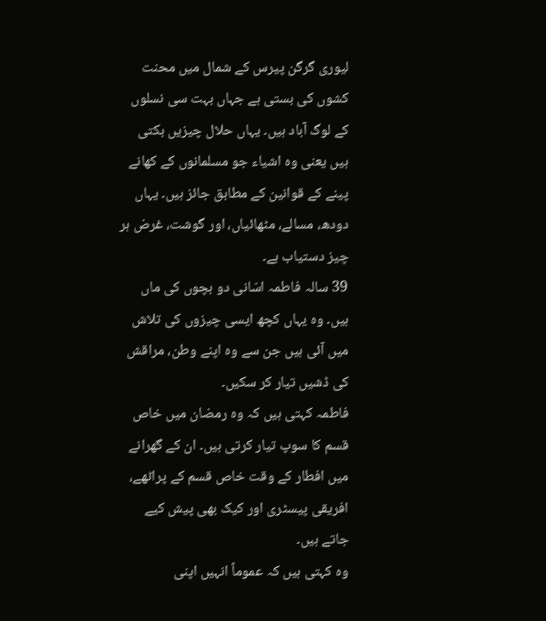لیوری گرگن پیرس کے شمال میں محنت کشوں کی بستی ہے جہاں بہت سی نسلوں کے لوگ آباد ہیں۔ یہاں حلال چیزیں بکتی ہیں یعنی وہ اشیاء جو مسلمانوں کے کھانے پینے کے قوانین کے مطابق جائز ہیں۔ یہاں دودھ، مسالے، مٹھائیاں، اور گوشت، غرض ہر چیز دستیاب ہے۔
39 سالہ فاطمہ اسّانی دو بچوں کی ماں ہیں۔ وہ یہاں کچھ ایسی چیزوں کی تلاش میں آئی ہیں جن سے وہ اپنے وطن، مراقش کی ڈشیں تیار کر سکیں۔
فاطمہ کہتی ہیں کہ وہ رمضان میں خاص قسم کا سوپ تیار کرتی ہیں۔ ان کے گھرانے میں افطار کے وقت خاص قسم کے پراٹھے، افریقی پیسٹری اور کیک بھی پیش کیے جاتے ہیں۔
وہ کہتی ہیں کہ عموماً انہیں اپنی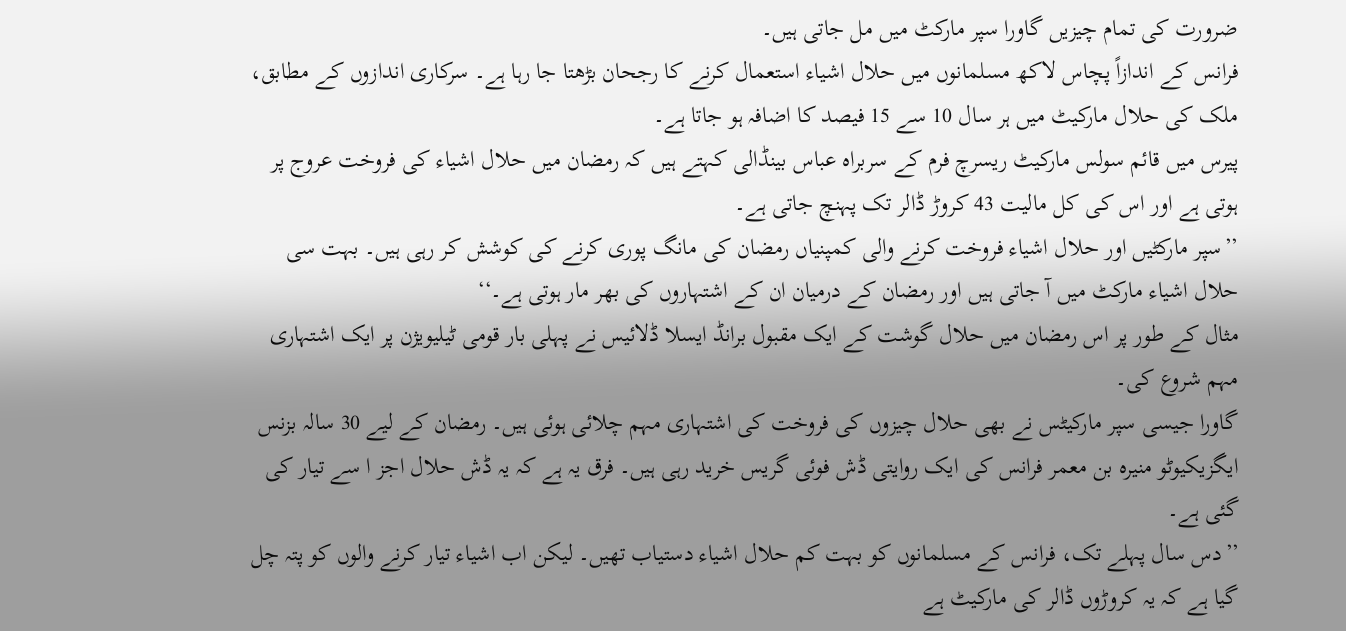ضرورت کی تمام چیزیں گاورا سپر مارکٹ میں مل جاتی ہیں۔
فرانس کے اندازاً پچاس لاکھ مسلمانوں میں حلال اشیاء استعمال کرنے کا رجحان بڑھتا جا رہا ہے۔ سرکاری اندازوں کے مطابق، ملک کی حلال مارکیٹ میں ہر سال 10 سے 15 فیصد کا اضافہ ہو جاتا ہے۔
پیرس میں قائم سولس مارکیٹ ریسرچ فرم کے سربراہ عباس بینڈالی کہتے ہیں کہ رمضان میں حلال اشیاء کی فروخت عروج پر ہوتی ہے اور اس کی کل مالیت 43 کروڑ ڈالر تک پہنچ جاتی ہے۔
’’سپر مارکٹیں اور حلال اشیاء فروخت کرنے والی کمپنیاں رمضان کی مانگ پوری کرنے کی کوشش کر رہی ہیں۔ بہت سی حلال اشیاء مارکٹ میں آ جاتی ہیں اور رمضان کے درمیان ان کے اشتہاروں کی بھر مار ہوتی ہے۔‘‘
مثال کے طور پر اس رمضان میں حلال گوشت کے ایک مقبول برانڈ ایسلا ڈلائیس نے پہلی بار قومی ٹیلیویژن پر ایک اشتہاری مہم شروع کی۔
گاورا جیسی سپر مارکیٹس نے بھی حلال چیزوں کی فروخت کی اشتہاری مہم چلائی ہوئی ہیں۔ رمضان کے لیے 30 سالہ بزنس ایگزیکیوٹو منیرہ بن معمر فرانس کی ایک روایتی ڈش فوئی گریس خرید رہی ہیں۔ فرق یہ ہے کہ یہ ڈش حلال اجز ا سے تیار کی گئی ہے۔
’’دس سال پہلے تک، فرانس کے مسلمانوں کو بہت کم حلال اشیاء دستیاب تھیں۔ لیکن اب اشیاء تیار کرنے والوں کو پتہ چل گیا ہے کہ یہ کروڑوں ڈالر کی مارکیٹ ہے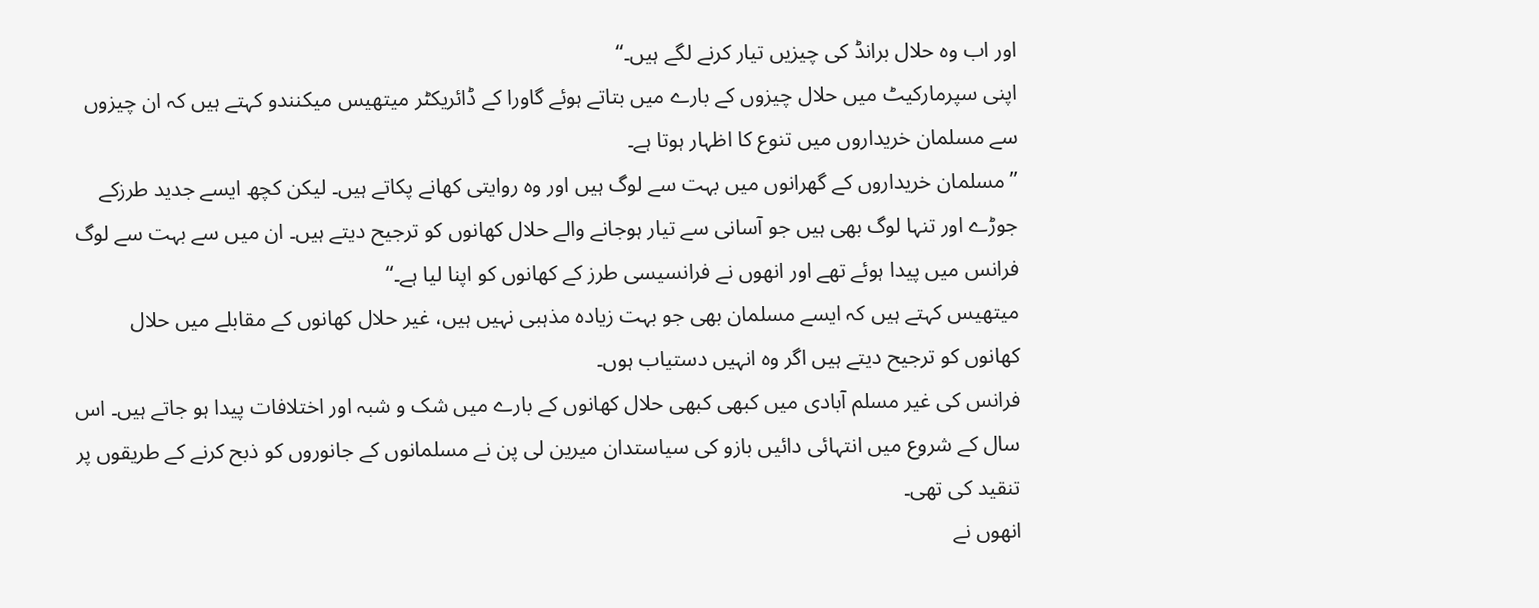اور اب وہ حلال برانڈ کی چیزیں تیار کرنے لگے ہیں۔‘‘
اپنی سپرمارکیٹ میں حلال چیزوں کے بارے میں بتاتے ہوئے گاورا کے ڈائریکٹر میتھیس میکنندو کہتے ہیں کہ ان چیزوں سے مسلمان خریداروں میں تنوع کا اظہار ہوتا ہے۔
’’مسلمان خریداروں کے گھرانوں میں بہت سے لوگ ہیں اور وہ روایتی کھانے پکاتے ہیں۔ لیکن کچھ ایسے جدید طرزکے جوڑے اور تنہا لوگ بھی ہیں جو آسانی سے تیار ہوجانے والے حلال کھانوں کو ترجیح دیتے ہیں۔ ان میں سے بہت سے لوگ فرانس میں پیدا ہوئے تھے اور انھوں نے فرانسیسی طرز کے کھانوں کو اپنا لیا ہے۔‘‘
میتھیس کہتے ہیں کہ ایسے مسلمان بھی جو بہت زیادہ مذہبی نہیں ہیں، غیر حلال کھانوں کے مقابلے میں حلال کھانوں کو ترجیح دیتے ہیں اگر وہ انہیں دستیاب ہوں۔
فرانس کی غیر مسلم آبادی میں کبھی کبھی حلال کھانوں کے بارے میں شک و شبہ اور اختلافات پیدا ہو جاتے ہیں۔ اس سال کے شروع میں انتہائی دائیں بازو کی سیاستدان میرین لی پن نے مسلمانوں کے جانوروں کو ذبح کرنے کے طریقوں پر تنقید کی تھی۔
انھوں نے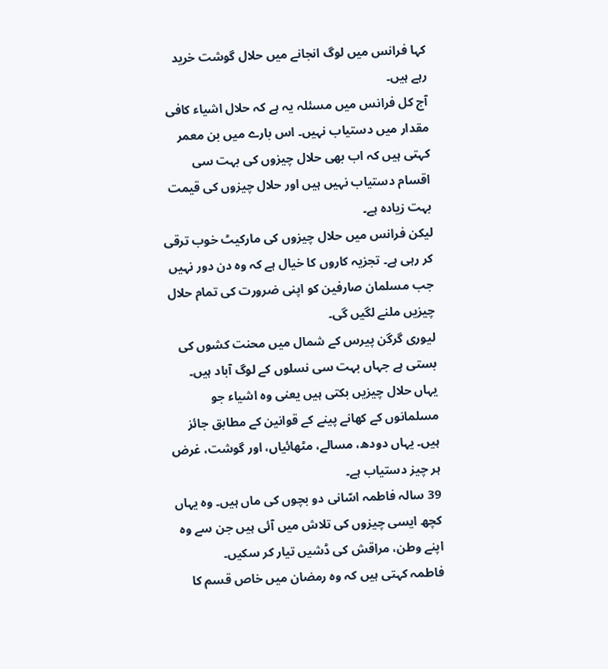کہا فرانس میں لوگ انجانے میں حلال گوشت خرید رہے ہیں۔
آج کل فرانس میں مسئلہ یہ ہے کہ حلال اشیاء کافی مقدار میں دستیاب نہیں۔ اس بارے میں بن معمر کہتی ہیں کہ اب بھی حلال چیزوں کی بہت سی اقسام دستیاب نہیں ہیں اور حلال چیزوں کی قیمت بہت زیادہ ہے۔
لیکن فرانس میں حلال چیزوں کی مارکیٹ خوب ترقی کر رہی ہے۔ تجزیہ کاروں کا خیال ہے کہ وہ دن دور نہیں جب مسلمان صارفین کو اپنی ضرورت کی تمام حلال چیزیں ملنے لگیں گی۔
لیوری گرگن پیرس کے شمال میں محنت کشوں کی بستی ہے جہاں بہت سی نسلوں کے لوگ آباد ہیں۔ یہاں حلال چیزیں بکتی ہیں یعنی وہ اشیاء جو مسلمانوں کے کھانے پینے کے قوانین کے مطابق جائز ہیں۔ یہاں دودھ، مسالے، مٹھائیاں، اور گوشت، غرض ہر چیز دستیاب ہے۔
39 سالہ فاطمہ اسّانی دو بچوں کی ماں ہیں۔ وہ یہاں کچھ ایسی چیزوں کی تلاش میں آئی ہیں جن سے وہ اپنے وطن، مراقش کی ڈشیں تیار کر سکیں۔
فاطمہ کہتی ہیں کہ وہ رمضان میں خاص قسم کا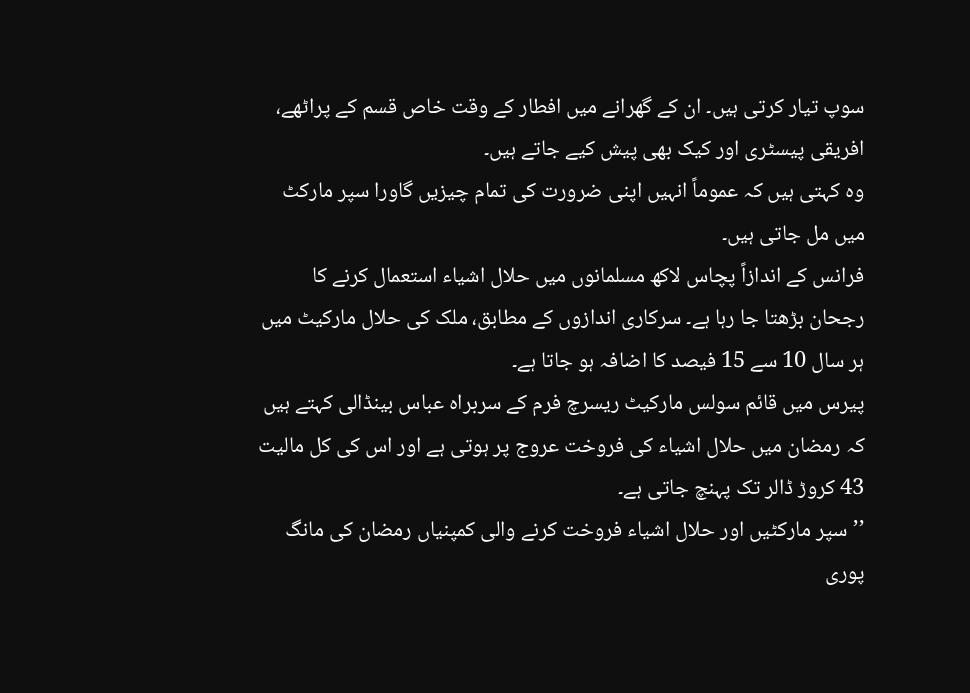سوپ تیار کرتی ہیں۔ ان کے گھرانے میں افطار کے وقت خاص قسم کے پراٹھے، افریقی پیسٹری اور کیک بھی پیش کیے جاتے ہیں۔
وہ کہتی ہیں کہ عموماً انہیں اپنی ضرورت کی تمام چیزیں گاورا سپر مارکٹ میں مل جاتی ہیں۔
فرانس کے اندازاً پچاس لاکھ مسلمانوں میں حلال اشیاء استعمال کرنے کا رجحان بڑھتا جا رہا ہے۔ سرکاری اندازوں کے مطابق، ملک کی حلال مارکیٹ میں ہر سال 10 سے 15 فیصد کا اضافہ ہو جاتا ہے۔
پیرس میں قائم سولس مارکیٹ ریسرچ فرم کے سربراہ عباس بینڈالی کہتے ہیں کہ رمضان میں حلال اشیاء کی فروخت عروج پر ہوتی ہے اور اس کی کل مالیت 43 کروڑ ڈالر تک پہنچ جاتی ہے۔
’’سپر مارکٹیں اور حلال اشیاء فروخت کرنے والی کمپنیاں رمضان کی مانگ پوری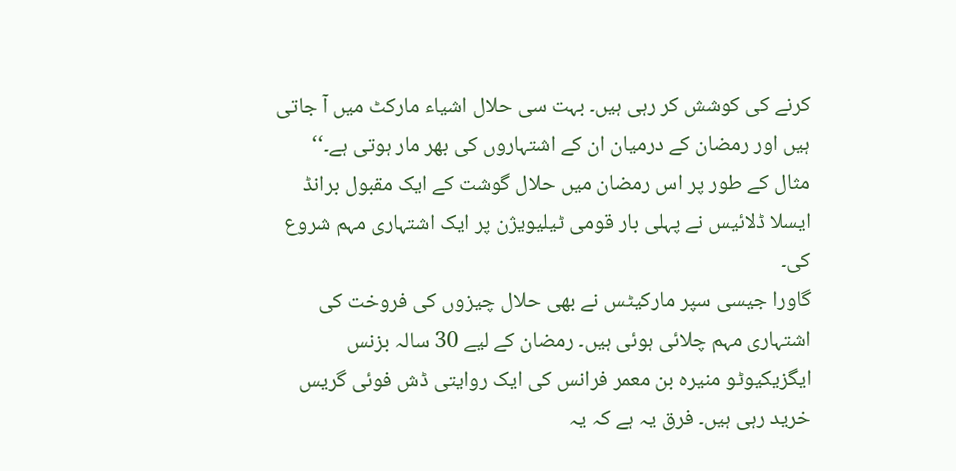کرنے کی کوشش کر رہی ہیں۔ بہت سی حلال اشیاء مارکٹ میں آ جاتی ہیں اور رمضان کے درمیان ان کے اشتہاروں کی بھر مار ہوتی ہے۔‘‘
مثال کے طور پر اس رمضان میں حلال گوشت کے ایک مقبول برانڈ ایسلا ڈلائیس نے پہلی بار قومی ٹیلیویژن پر ایک اشتہاری مہم شروع کی۔
گاورا جیسی سپر مارکیٹس نے بھی حلال چیزوں کی فروخت کی اشتہاری مہم چلائی ہوئی ہیں۔ رمضان کے لیے 30 سالہ بزنس ایگزیکیوٹو منیرہ بن معمر فرانس کی ایک روایتی ڈش فوئی گریس خرید رہی ہیں۔ فرق یہ ہے کہ یہ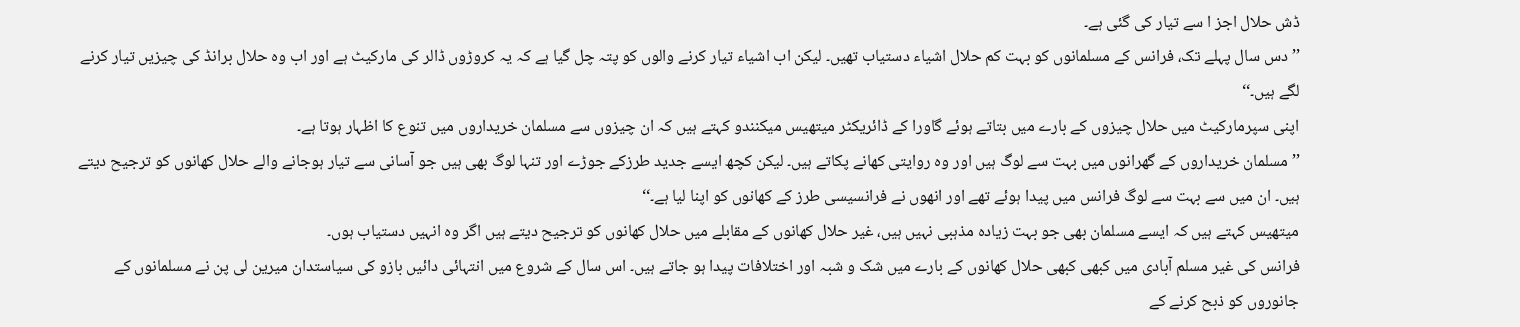ڈش حلال اجز ا سے تیار کی گئی ہے۔
’’دس سال پہلے تک، فرانس کے مسلمانوں کو بہت کم حلال اشیاء دستیاب تھیں۔ لیکن اب اشیاء تیار کرنے والوں کو پتہ چل گیا ہے کہ یہ کروڑوں ڈالر کی مارکیٹ ہے اور اب وہ حلال برانڈ کی چیزیں تیار کرنے لگے ہیں۔‘‘
اپنی سپرمارکیٹ میں حلال چیزوں کے بارے میں بتاتے ہوئے گاورا کے ڈائریکٹر میتھیس میکنندو کہتے ہیں کہ ان چیزوں سے مسلمان خریداروں میں تنوع کا اظہار ہوتا ہے۔
’’مسلمان خریداروں کے گھرانوں میں بہت سے لوگ ہیں اور وہ روایتی کھانے پکاتے ہیں۔ لیکن کچھ ایسے جدید طرزکے جوڑے اور تنہا لوگ بھی ہیں جو آسانی سے تیار ہوجانے والے حلال کھانوں کو ترجیح دیتے ہیں۔ ان میں سے بہت سے لوگ فرانس میں پیدا ہوئے تھے اور انھوں نے فرانسیسی طرز کے کھانوں کو اپنا لیا ہے۔‘‘
میتھیس کہتے ہیں کہ ایسے مسلمان بھی جو بہت زیادہ مذہبی نہیں ہیں، غیر حلال کھانوں کے مقابلے میں حلال کھانوں کو ترجیح دیتے ہیں اگر وہ انہیں دستیاب ہوں۔
فرانس کی غیر مسلم آبادی میں کبھی کبھی حلال کھانوں کے بارے میں شک و شبہ اور اختلافات پیدا ہو جاتے ہیں۔ اس سال کے شروع میں انتہائی دائیں بازو کی سیاستدان میرین لی پن نے مسلمانوں کے جانوروں کو ذبح کرنے کے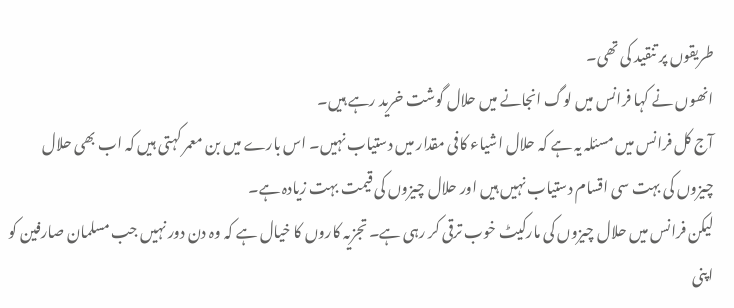طریقوں پر تنقید کی تھی۔
انھوں نے کہا فرانس میں لوگ انجانے میں حلال گوشت خرید رہے ہیں۔
آج کل فرانس میں مسئلہ یہ ہے کہ حلال اشیاء کافی مقدار میں دستیاب نہیں۔ اس بارے میں بن معمر کہتی ہیں کہ اب بھی حلال چیزوں کی بہت سی اقسام دستیاب نہیں ہیں اور حلال چیزوں کی قیمت بہت زیادہ ہے۔
لیکن فرانس میں حلال چیزوں کی مارکیٹ خوب ترقی کر رہی ہے۔ تجزیہ کاروں کا خیال ہے کہ وہ دن دور نہیں جب مسلمان صارفین کو اپنی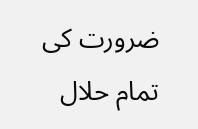ضرورت کی تمام حلال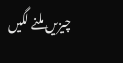چیزیں ملنے لگیں